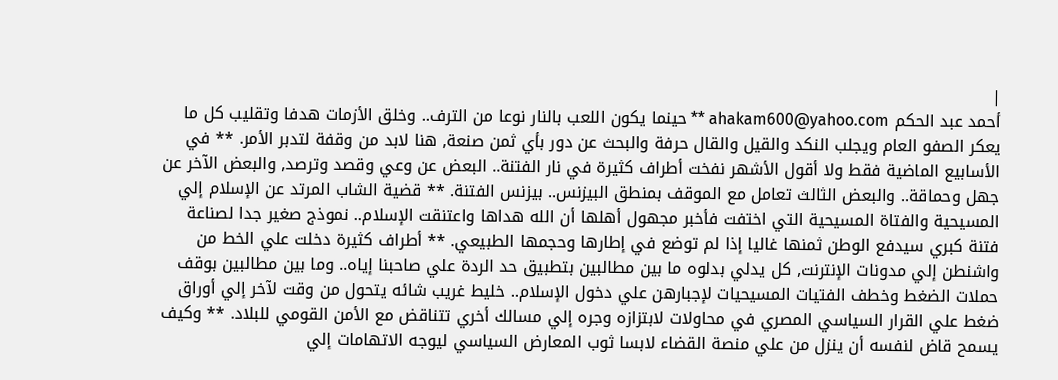|
أحمد عبد الحكم ahakam600@yahoo.com ** حينما يكون اللعب بالنار نوعا من الترف.. وخلق الأزمات هدفا وتقليب كل ما يعكر الصفو العام ويجلب النكد والقيل والقال حرفة والبحث عن دور بأي ثمن صنعة, هنا لابد من وقفة لتدبر الأمر. ** في الأسابيع الماضية فقط ولا أقول الأشهر نفخت أطراف كثيرة في نار الفتنة.. البعض عن وعي وقصد وترصد, والبعض الآخر عن جهل وحماقة.. والبعض الثالث تعامل مع الموقف بمنطق البيزنس.. بيزنس الفتنة. ** قضية الشاب المرتد عن الإسلام إلي المسيحية والفتاة المسيحية التي اختفت فأخبر مجهول أهلها أن الله هداها واعتنقت الإسلام.. نموذج صغير جدا لصناعة فتنة كبري سيدفع الوطن ثمنها غاليا إذا لم توضع في إطارها وحجمها الطبيعي. ** أطراف كثيرة دخلت علي الخط من واشنطن إلي مدونات الإنترنت, كل يدلي بدلوه ما بين مطالبين بتطبيق حد الردة علي صاحبنا إياه.. وما بين مطالبين بوقف حملات الضغط وخطف الفتيات المسيحيات لإجبارهن علي دخول الإسلام.. خليط غريب شائه يتحول من وقت لآخر إلي أوراق ضغط علي القرار السياسي المصري في محاولات لابتزازه وجره إلي مسالك أخري تتناقض مع الأمن القومي للبلاد. ** وكيف يسمح قاض لنفسه أن ينزل من علي منصة القضاء لابسا ثوب المعارض السياسي ليوجه الاتهامات إلي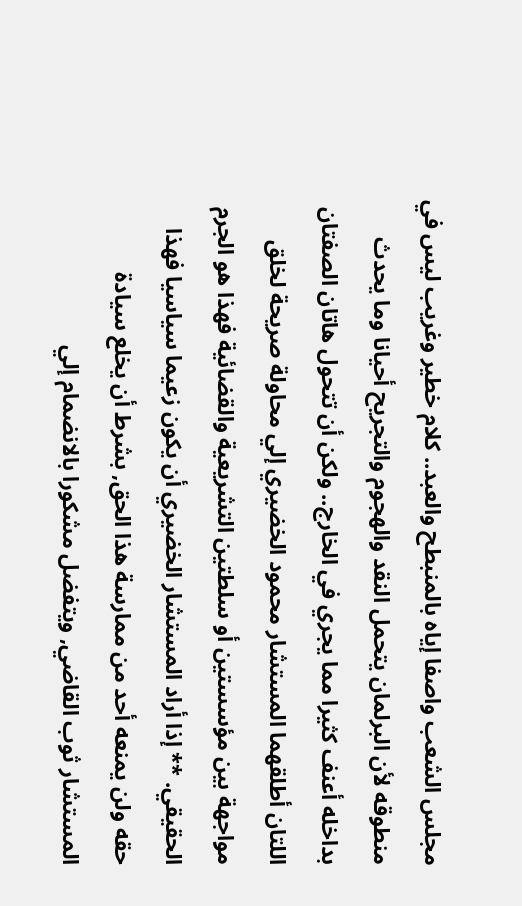مجلس الشعب واصفا إياه بالمنبطح والعبد.. كلام خطير وغريب ليس في منطوقه لأن البرلمان يتحمل النقد والهجوم والتجريح أحيانا وما يحدث بداخله أعنف كثيرا مما يجري في الخارج.. ولكن أن تتحول هاتان الصفتان اللتان أطلقهما المستشار محمود الخضيري إلي محاولة صريحة لخلق مواجهة بين مؤسستين أو سلطتين التشريعية والقضائية فهذا هو الجرم الحقيقي. ** إذا أراد المستشار الخضيري أن يكون زعيما سياسيا فهذا حقه ولن يمنعه أحد من ممارسة هذا الحق, بشرط أن يخلع سيادة المستشار ثوب القاضي, ويتفضل مشكورا بالانضمام إلي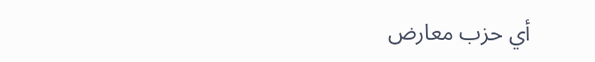أي حزب معارض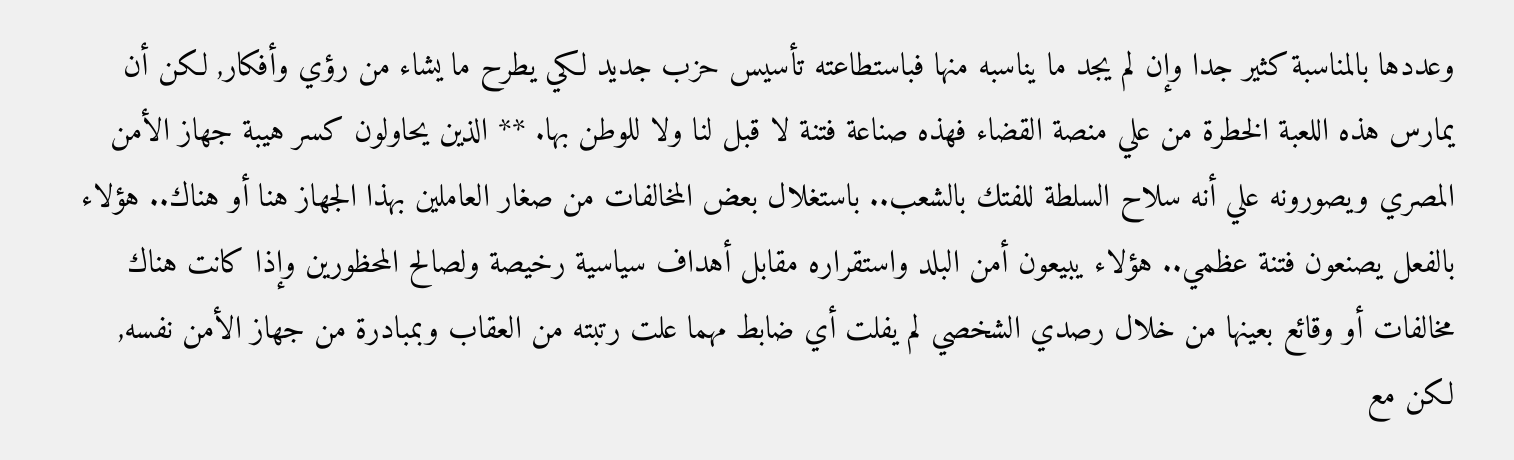وعددها بالمناسبة كثير جدا وإن لم يجد ما يناسبه منها فباستطاعته تأسيس حزب جديد لكي يطرح ما يشاء من رؤي وأفكار, لكن أن يمارس هذه اللعبة الخطرة من علي منصة القضاء فهذه صناعة فتنة لا قبل لنا ولا للوطن بها. ** الذين يحاولون كسر هيبة جهاز الأمن المصري ويصورونه علي أنه سلاح السلطة للفتك بالشعب.. باستغلال بعض المخالفات من صغار العاملين بهذا الجهاز هنا أو هناك.. هؤلاء بالفعل يصنعون فتنة عظمي.. هؤلاء يبيعون أمن البلد واستقراره مقابل أهداف سياسية رخيصة ولصالح المحظورين وإذا كانت هناك مخالفات أو وقائع بعينها من خلال رصدي الشخصي لم يفلت أي ضابط مهما علت رتبته من العقاب وبمبادرة من جهاز الأمن نفسه, لكن مع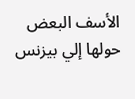الأسف البعض حولها إلي بيزنس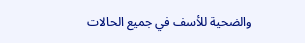والضحية للأسف في جميع الحالات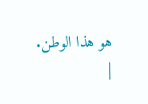هو هذا الوطن.
|